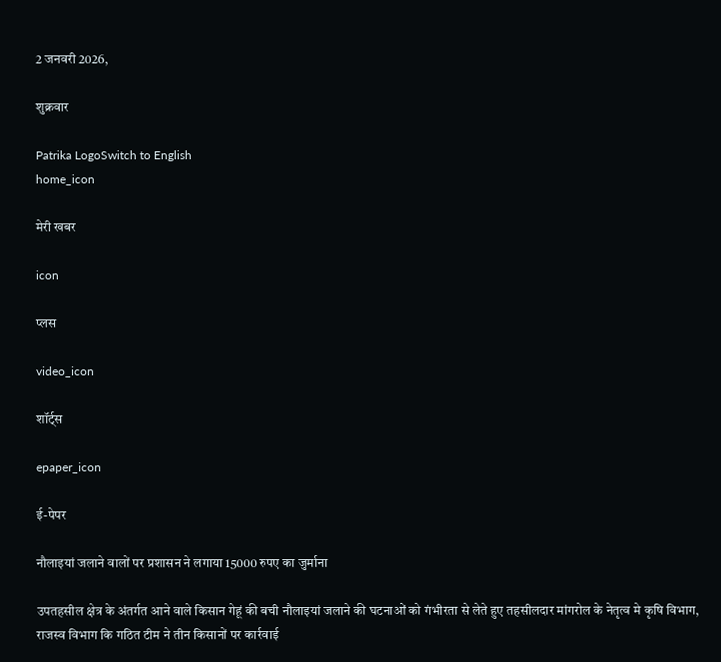2 जनवरी 2026,

शुक्रवार

Patrika LogoSwitch to English
home_icon

मेरी खबर

icon

प्लस

video_icon

शॉर्ट्स

epaper_icon

ई-पेपर

नौलाइयां जलाने वालों पर प्रशासन ने लगाया 15000 रुपए का जुर्माना

उपतहसील क्षेत्र के अंतर्गत आने वाले किसान गेहूं की बची नौलाइयां जलाने की घटनाओं को गंभीरता से लेते हुए तहसीलदार मांगरोल के नेतृत्व मे कृषि विभाग, राजस्व विभाग कि गठित टीम ने तीन किसानों पर कार्रवाई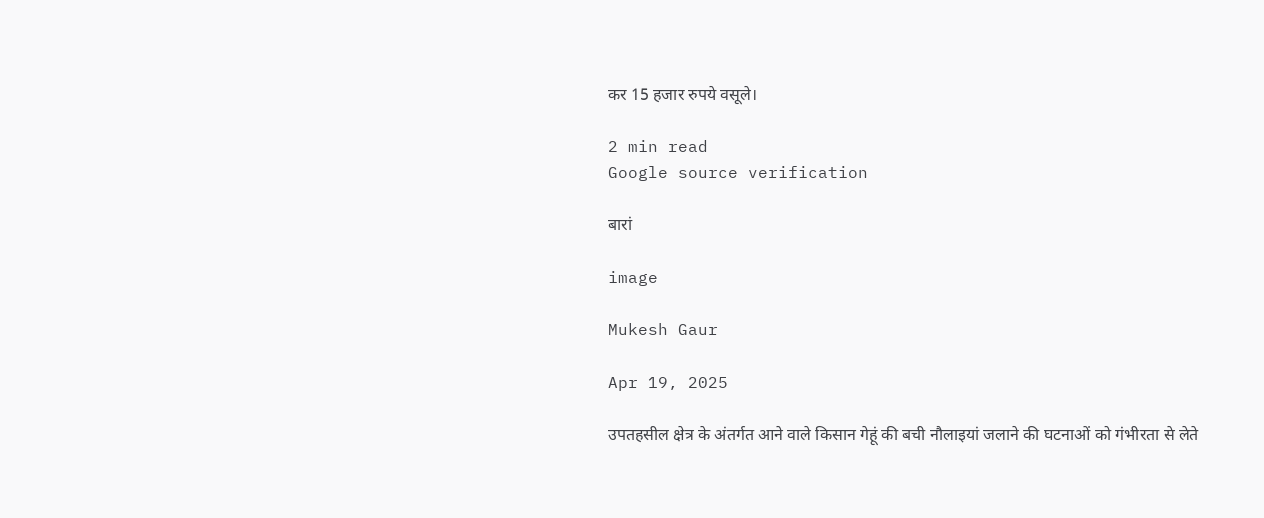कर 15 हजार रुपये वसूले।

2 min read
Google source verification

बारां

image

Mukesh Gaur

Apr 19, 2025

उपतहसील क्षेत्र के अंतर्गत आने वाले किसान गेहूं की बची नौलाइयां जलाने की घटनाओं को गंभीरता से लेते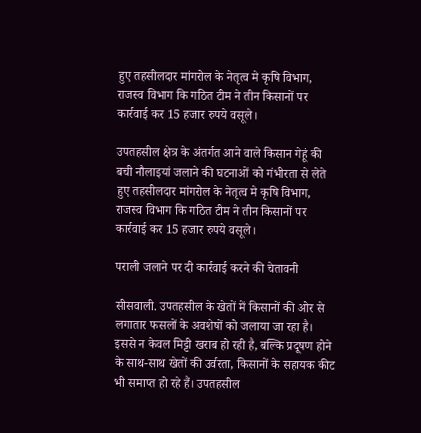हुए तहसीलदार मांगरोल के नेतृत्व मे कृषि विभाग, राजस्व विभाग कि गठित टीम ने तीन किसानों पर कार्रवाई कर 15 हजार रुपये वसूले।

उपतहसील क्षेत्र के अंतर्गत आने वाले किसान गेहूं की बची नौलाइयां जलाने की घटनाओं को गंभीरता से लेते हुए तहसीलदार मांगरोल के नेतृत्व मे कृषि विभाग, राजस्व विभाग कि गठित टीम ने तीन किसानों पर कार्रवाई कर 15 हजार रुपये वसूले।

पराली जलाने पर दी कार्रवाई करने की चेतावनी

सीसवाली. उपतहसील के खेतों में किसानों की ओर से लगातार फसलों के अवशेषों को जलाया जा रहा है। इससे न केवल मिट्टी खराब हो रही है, बल्कि प्रदूषण होने के साथ-साथ खेतों की उर्वरता, किसानों के सहायक कीट भी समाप्त हो रहे हैं। उपतहसील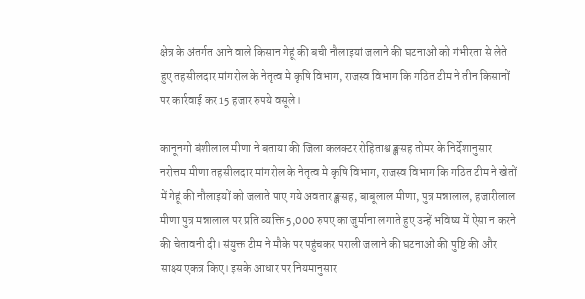क्षेत्र के अंतर्गत आने वाले किसान गेहूं की बची नौलाइयां जलाने की घटनाओं को गंभीरता से लेते हुए तहसीलदार मांगरोल के नेतृत्व मे कृषि विभाग, राजस्व विभाग कि गठित टीम ने तीन किसानों पर कार्रवाई कर 15 हजार रुपये वसूले।

कानूनगो बंशीलाल मीणा ने बताया की जिला कलक्टर रोहिताश्व ङ्क्षसह तोमर के निर्देशानुसार नरोत्तम मीणा तहसीलदार मांगरोल के नेतृत्व मे कृषि विभाग, राजस्व विभाग कि गठित टीम ने खेतों में गेहूं की नौलाइयों को जलाते पाए गये अवतार ङ्क्षसह, बाबूलाल मीणा, पुत्र मन्नालाल, हजारीलाल मीणा पुत्र मन्नालाल पर प्रति व्यक्ति 5,000 रुपए का जुर्माना लगाते हुए उन्हें भविष्य में ऐसा न करने की चेतावनी दी। संयुक्त टीम ने मौके पर पहुंचकर पराली जलाने की घटनाओं की पुष्टि की और साक्ष्य एकत्र किए। इसके आधार पर नियमानुसार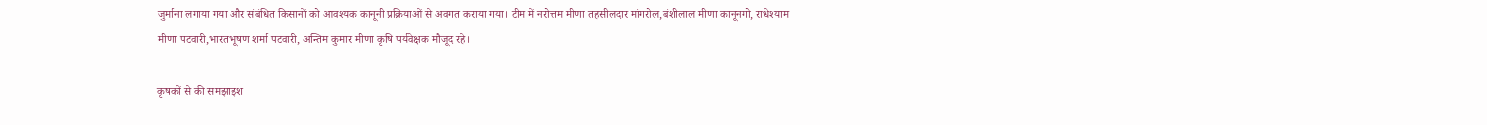जुर्माना लगाया गया और संबंधित किसानों को आवश्यक कानूनी प्रक्रियाओं से अवगत कराया गया। टीम में नरोत्तम मीणा तहसीलदार मांगरोल,बंशीलाल मीणा कानूनगो, राधेश्याम मीणा पटवारी,भारतभूषण शर्मा पटवारी, अन्तिम कुमार मीणा कृषि पर्यवेक्षक मौजूद रहे।

कृषकों से की समझाइश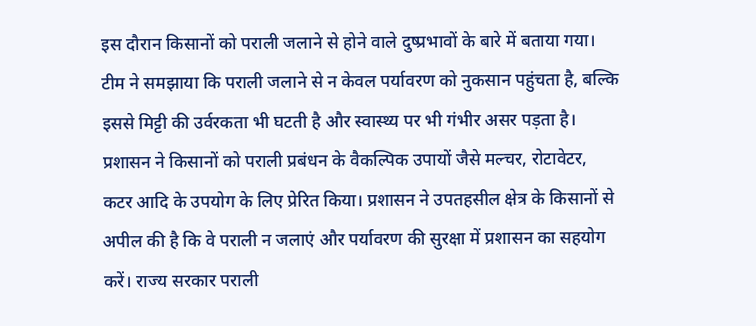इस दौरान किसानों को पराली जलाने से होने वाले दुष्प्रभावों के बारे में बताया गया। टीम ने समझाया कि पराली जलाने से न केवल पर्यावरण को नुकसान पहुंचता है, बल्कि इससे मिट्टी की उर्वरकता भी घटती है और स्वास्थ्य पर भी गंभीर असर पड़ता है। प्रशासन ने किसानों को पराली प्रबंधन के वैकल्पिक उपायों जैसे मल्चर, रोटावेटर, कटर आदि के उपयोग के लिए प्रेरित किया। प्रशासन ने उपतहसील क्षेत्र के किसानों से अपील की है कि वे पराली न जलाएं और पर्यावरण की सुरक्षा में प्रशासन का सहयोग करें। राज्य सरकार पराली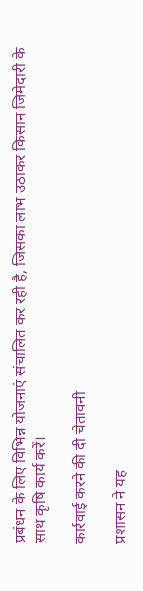प्रबंधन के लिए विभिन्न योजनाएं संचालित कर रही है, जिसका लाभ उठाकर किसान जिमेदारी के साथ कृषि कार्य करें।

कार्रवाई करने की दी चेतावनी

प्रशासन ने यह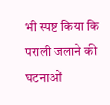भी स्पष्ट किया कि पराली जलाने की घटनाओं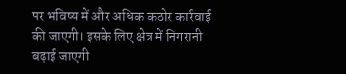पर भविष्य में और अधिक कठोर कार्रवाई की जाएगी। इसके लिए क्षेत्र में निगरानी बढ़ाई जाएगी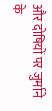और दोषियों पर जुर्माने के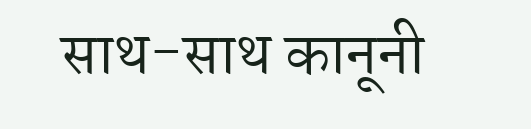साथ-साथ कानूनी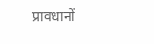प्रावधानों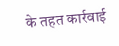के तहत कार्रवाई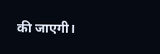की जाएगी।